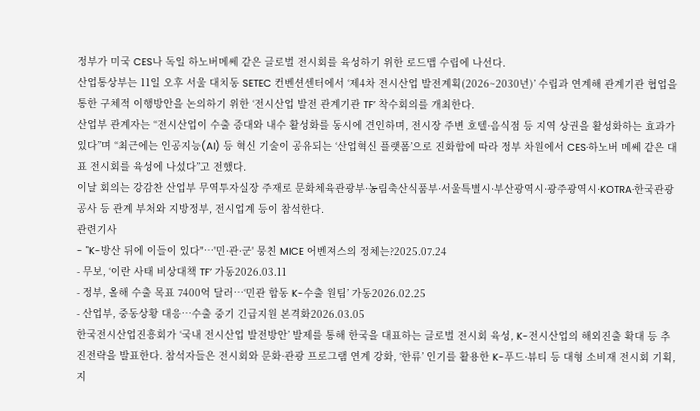정부가 미국 CES나 독일 하노버메쎄 같은 글로벌 전시회를 육성하기 위한 로드맵 수립에 나선다.
산업통상부는 11일 오후 서울 대치동 SETEC 컨벤션센터에서 ‘제4차 전시산업 발전계획(2026~2030년)’ 수립과 연계해 관계기관 협업을 통한 구체적 이행방안을 논의하기 위한 ‘전시산업 발전 관계기관 TF’ 착수회의를 개최한다.
산업부 관계자는 “전시산업이 수출 증대와 내수 활성화를 동시에 견인하며, 전시장 주변 호텔·음식점 등 지역 상권을 활성화하는 효과가 있다”며 “최근에는 인공지능(AI) 등 혁신 기술이 공유되는 ‘산업혁신 플랫폼’으로 진화함에 따라 정부 차원에서 CES·하노버 메쎄 같은 대표 전시회를 육성에 나섰다”고 전했다.
이날 회의는 강감찬 산업부 무역투자실장 주재로 문화체육관광부·농림축산식품부·서울특별시·부산광역시·광주광역시·KOTRA·한국관광공사 등 관계 부처와 지방정부, 전시업계 등이 참석한다.
관련기사
- "K-방산 뒤에 이들이 있다"…'민·관·군' 뭉친 MICE 어벤져스의 정체는?2025.07.24
- 무보, ‘이란 사태 비상대책 TF’ 가동2026.03.11
- 정부, 올해 수출 목표 7400억 달러…‘민관 합동 K-수출 원팀’ 가동2026.02.25
- 산업부, 중동상황 대응…수출 중기 긴급지원 본격화2026.03.05
한국전시산업진흥회가 ‘국내 전시산업 발전방안’ 발제를 통해 한국을 대표하는 글로벌 전시회 육성, K-전시산업의 해외진출 확대 등 추진전략을 발표한다. 참석자들은 전시회와 문화·관광 프로그램 연계 강화, ‘한류’ 인기를 활용한 K-푸드·뷰티 등 대형 소비재 전시회 기획, 지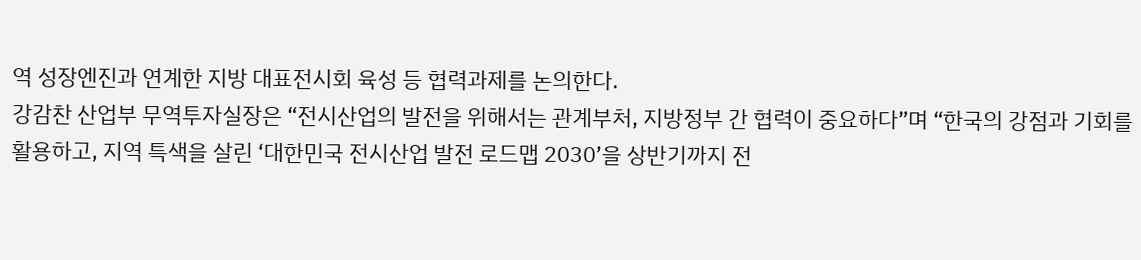역 성장엔진과 연계한 지방 대표전시회 육성 등 협력과제를 논의한다.
강감찬 산업부 무역투자실장은 “전시산업의 발전을 위해서는 관계부처, 지방정부 간 협력이 중요하다”며 “한국의 강점과 기회를 활용하고, 지역 특색을 살린 ‘대한민국 전시산업 발전 로드맵 2030’을 상반기까지 전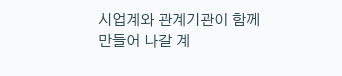시업계와 관계기관이 함께 만들어 나갈 계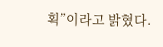획”이라고 밝혔다.